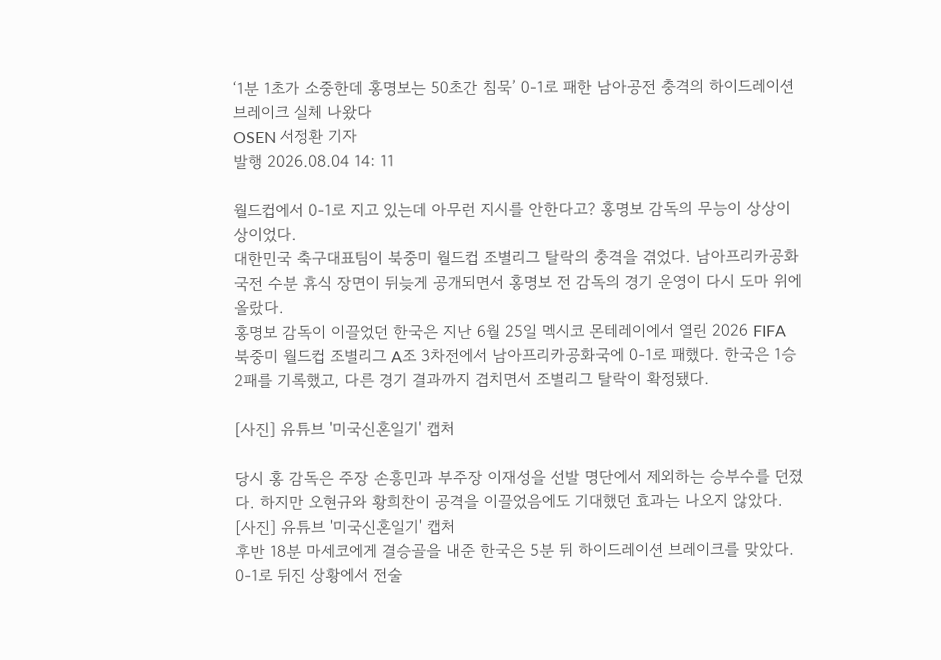‘1분 1초가 소중한데 홍명보는 50초간 침묵’ 0-1로 패한 남아공전 충격의 하이드레이션 브레이크 실체 나왔다
OSEN 서정환 기자
발행 2026.08.04 14: 11

월드컵에서 0-1로 지고 있는데 아무런 지시를 안한다고? 홍명보 감독의 무능이 상상이상이었다.
대한민국 축구대표팀이 북중미 월드컵 조별리그 탈락의 충격을 겪었다. 남아프리카공화국전 수분 휴식 장면이 뒤늦게 공개되면서 홍명보 전 감독의 경기 운영이 다시 도마 위에 올랐다.
홍명보 감독이 이끌었던 한국은 지난 6월 25일 멕시코 몬테레이에서 열린 2026 FIFA 북중미 월드컵 조별리그 A조 3차전에서 남아프리카공화국에 0-1로 패했다. 한국은 1승 2패를 기록했고, 다른 경기 결과까지 겹치면서 조별리그 탈락이 확정됐다.

[사진] 유튜브 '미국신혼일기' 캡처

당시 홍 감독은 주장 손흥민과 부주장 이재성을 선발 명단에서 제외하는 승부수를 던졌다. 하지만 오현규와 황희찬이 공격을 이끌었음에도 기대했던 효과는 나오지 않았다.
[사진] 유튜브 '미국신혼일기' 캡처
후반 18분 마세코에게 결승골을 내준 한국은 5분 뒤 하이드레이션 브레이크를 맞았다. 0-1로 뒤진 상황에서 전술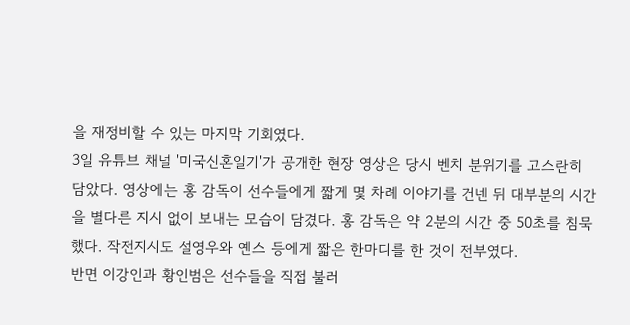을 재정비할 수 있는 마지막 기회였다.
3일 유튜브 채널 '미국신혼일기'가 공개한 현장 영상은 당시 벤치 분위기를 고스란히 담았다. 영상에는 홍 감독이 선수들에게 짧게 몇 차례 이야기를 건넨 뒤 대부분의 시간을 별다른 지시 없이 보내는 모습이 담겼다. 홍 감독은 약 2분의 시간 중 50초를 침묵했다. 작전지시도 설영우와 옌스 등에게 짧은 한마디를 한 것이 전부였다.
반면 이강인과 황인범은 선수들을 직접 불러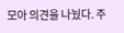모아 의견을 나눴다. 주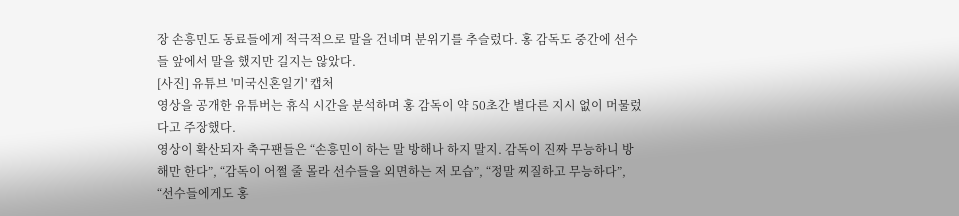장 손흥민도 동료들에게 적극적으로 말을 건네며 분위기를 추슬렀다. 홍 감독도 중간에 선수들 앞에서 말을 했지만 길지는 않았다.
[사진] 유튜브 '미국신혼일기' 캡처
영상을 공개한 유튜버는 휴식 시간을 분석하며 홍 감독이 약 50초간 별다른 지시 없이 머물렀다고 주장했다.
영상이 확산되자 축구팬들은 “손흥민이 하는 말 방해나 하지 말지. 감독이 진짜 무능하니 방해만 한다”, “감독이 어쩔 줄 몰라 선수들을 외면하는 저 모습”, “정말 찌질하고 무능하다”, “선수들에게도 홍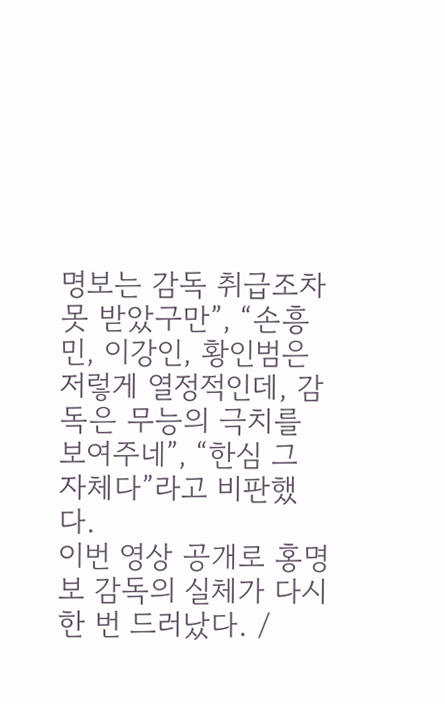명보는 감독 취급조차 못 받았구만”, “손흥민, 이강인, 황인범은 저렇게 열정적인데, 감독은 무능의 극치를 보여주네”, “한심 그 자체다”라고 비판했다.
이번 영상 공개로 홍명보 감독의 실체가 다시 한 번 드러났다. /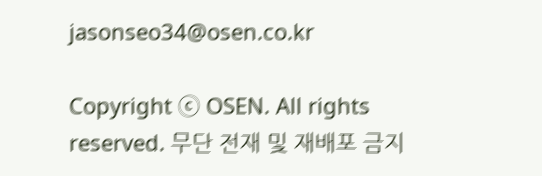jasonseo34@osen.co.kr

Copyright ⓒ OSEN. All rights reserved. 무단 전재 및 재배포 금지